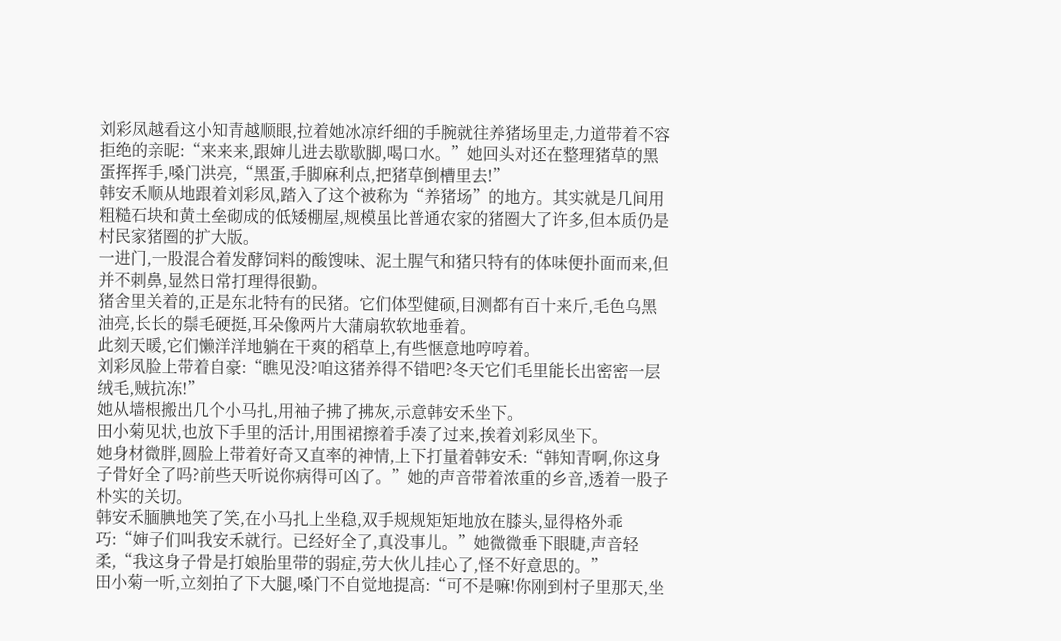刘彩凤越看这小知青越顺眼,拉着她冰凉纤细的手腕就往养猪场里走,力道带着不容拒绝的亲昵:“来来来,跟婶儿进去歇歇脚,喝口水。”她回头对还在整理猪草的黑蛋挥挥手,嗓门洪亮,“黑蛋,手脚麻利点,把猪草倒槽里去!”
韩安禾顺从地跟着刘彩凤,踏入了这个被称为“养猪场”的地方。其实就是几间用粗糙石块和黄土垒砌成的低矮棚屋,规模虽比普通农家的猪圈大了许多,但本质仍是村民家猪圈的扩大版。
一进门,一股混合着发酵饲料的酸馊味、泥土腥气和猪只特有的体味便扑面而来,但并不刺鼻,显然日常打理得很勤。
猪舍里关着的,正是东北特有的民猪。它们体型健硕,目测都有百十来斤,毛色乌黑油亮,长长的鬃毛硬挺,耳朵像两片大蒲扇软软地垂着。
此刻天暖,它们懒洋洋地躺在干爽的稻草上,有些惬意地哼哼着。
刘彩凤脸上带着自豪:“瞧见没?咱这猪养得不错吧?冬天它们毛里能长出密密一层绒毛,贼抗冻!”
她从墙根搬出几个小马扎,用袖子拂了拂灰,示意韩安禾坐下。
田小菊见状,也放下手里的活计,用围裙擦着手凑了过来,挨着刘彩凤坐下。
她身材微胖,圆脸上带着好奇又直率的神情,上下打量着韩安禾:“韩知青啊,你这身子骨好全了吗?前些天听说你病得可凶了。”她的声音带着浓重的乡音,透着一股子朴实的关切。
韩安禾腼腆地笑了笑,在小马扎上坐稳,双手规规矩矩地放在膝头,显得格外乖巧:“婶子们叫我安禾就行。已经好全了,真没事儿。”她微微垂下眼睫,声音轻柔,“我这身子骨是打娘胎里带的弱症,劳大伙儿挂心了,怪不好意思的。”
田小菊一听,立刻拍了下大腿,嗓门不自觉地提高:“可不是嘛!你刚到村子里那天,坐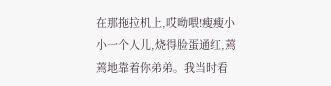在那拖拉机上,哎呦喂!瘦瘦小小一个人儿,烧得脸蛋通红,蔫蔫地靠着你弟弟。我当时看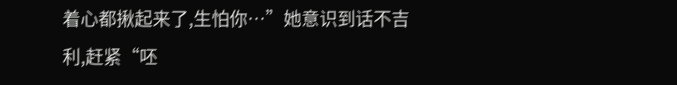着心都揪起来了,生怕你…”她意识到话不吉利,赶紧“呸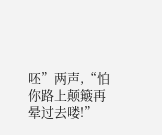呸”两声,“怕你路上颠簸再晕过去喽!”